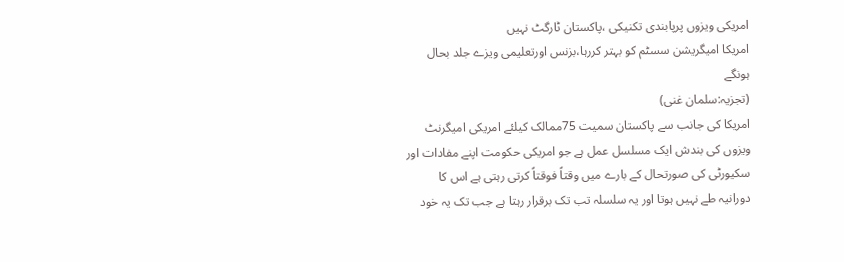امریکی ویزوں پرپابندی تکنیکی ،پاکستان ٹارگٹ نہیں
امریکا امیگریشن سسٹم کو بہتر کررہا،بزنس اورتعلیمی ویزے جلد بحال ہونگے
(تجزیہ:سلمان غنی)
امریکا کی جانب سے پاکستان سمیت 75ممالک کیلئے امریکی امیگرنٹ ویزوں کی بندش ایک مسلسل عمل ہے جو امریکی حکومت اپنے مفادات اور سکیورٹی کی صورتحال کے بارے میں وقتاً فوقتاً کرتی رہتی ہے اس کا دورانیہ طے نہیں ہوتا اور یہ سلسلہ تب تک برقرار رہتا ہے جب تک یہ خود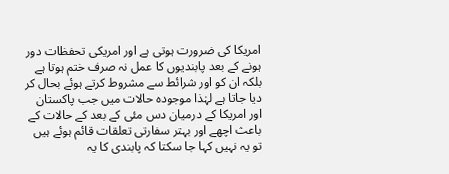امریکا کی ضرورت ہوتی ہے اور امریکی تحفظات دور ہونے کے بعد پابندیوں کا عمل نہ صرف ختم ہوتا ہے بلکہ ان کو اور شرائط سے مشروط کرتے ہوئے بحال کر دیا جاتا ہے لہٰذا موجودہ حالات میں جب پاکستان اور امریکا کے درمیان دس مئی کے بعد کے حالات کے باعث اچھے اور بہتر سفارتی تعلقات قائم ہوئے ہیں تو یہ نہیں کہا جا سکتا کہ پابندی کا یہ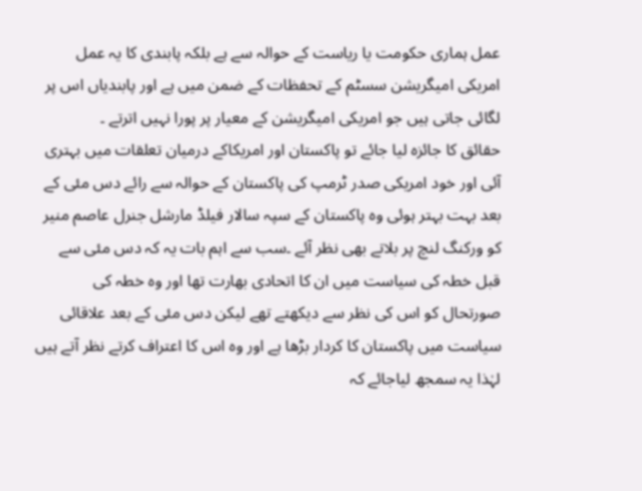عمل ہماری حکومت یا ریاست کے حوالہ سے ہے بلکہ پابندی کا یہ عمل امریکی امیگریشن سسٹم کے تحفظات کے ضمن میں ہے اور پابندیاں اس پر لگائی جاتی ہیں جو امریکی امیگریشن کے معیار پر پورا نہیں اترتے ۔
حقائق کا جائزہ لیا جائے تو پاکستان اور امریکاکے درمیان تعلقات میں بہتری آئی اور خود امریکی صدر ٹرمپ کی پاکستان کے حوالہ سے رائے دس مئی کے بعد بہت بہتر ہوئی وہ پاکستان کے سپہ سالار فیلڈ مارشل جنرل عاصم منیر کو ورکنگ لنچ پر بلاتے بھی نظر آئے ۔سب سے اہم بات یہ کہ دس مئی سے قبل خطہ کی سیاست میں ان کا اتحادی بھارت تھا اور وہ خطہ کی صورتحال کو اس کی نظر سے دیکھتے تھے لیکن دس مئی کے بعد علاقائی سیاست میں پاکستان کا کردار بڑھا ہے اور وہ اس کا اعتراف کرتے نظر آتے ہیں لہٰذا یہ سمجھ لیاجائے کہ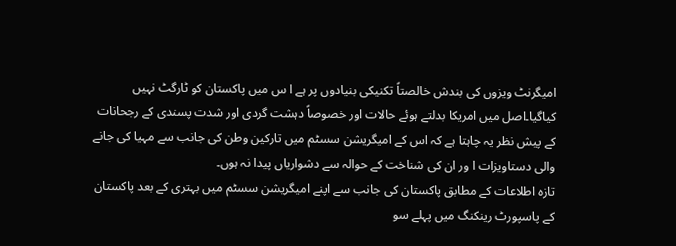امیگرنٹ ویزوں کی بندش خالصتاً تکنیکی بنیادوں پر ہے ا س میں پاکستان کو ٹارگٹ نہیں کیاگیا۔اصل میں امریکا بدلتے ہوئے حالات اور خصوصاً دہشت گردی اور شدت پسندی کے رجحانات کے پیش نظر یہ چاہتا ہے کہ اس کے امیگریشن سسٹم میں تارکین وطن کی جانب سے مہیا کی جانے والی دستاویزات ا ور ان کی شناخت کے حوالہ سے دشواریاں پیدا نہ ہوں۔
تازہ اطلاعات کے مطابق پاکستان کی جانب سے اپنے امیگریشن سسٹم میں بہتری کے بعد پاکستان کے پاسپورٹ رینکنگ میں پہلے سو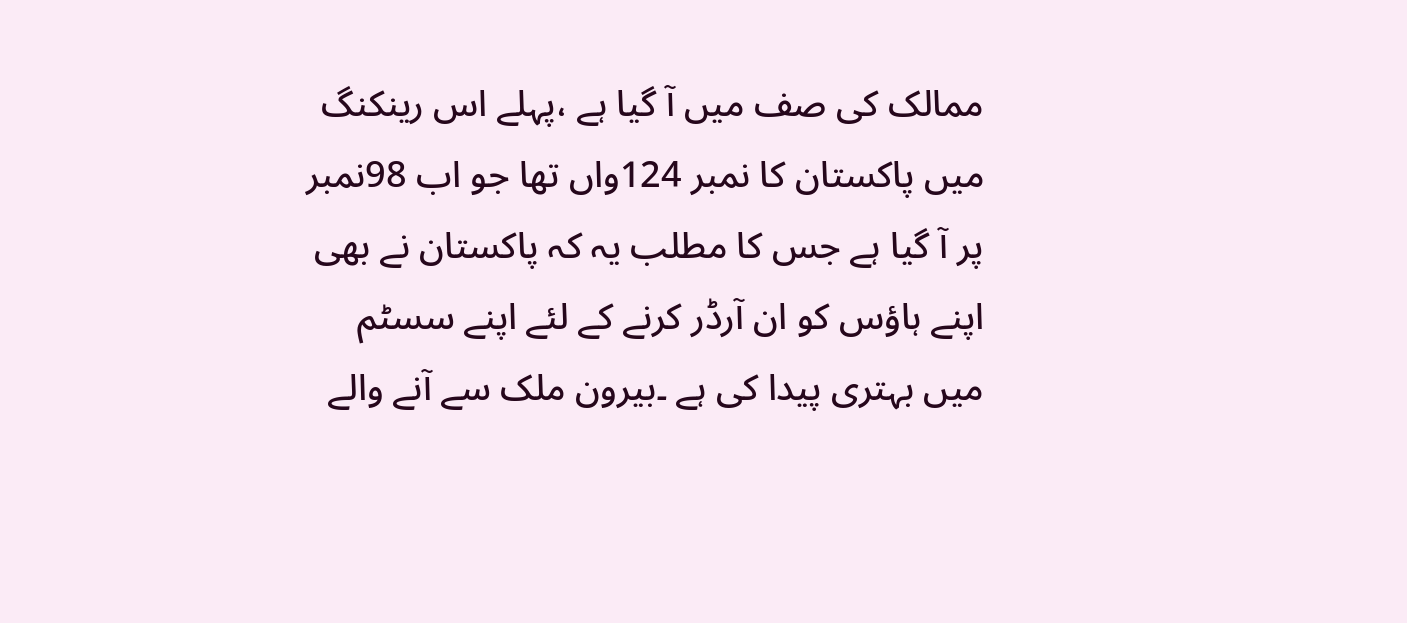ممالک کی صف میں آ گیا ہے ،پہلے اس رینکنگ میں پاکستان کا نمبر 124واں تھا جو اب 98نمبر پر آ گیا ہے جس کا مطلب یہ کہ پاکستان نے بھی اپنے ہاؤس کو ان آرڈر کرنے کے لئے اپنے سسٹم میں بہتری پیدا کی ہے ۔بیرون ملک سے آنے والے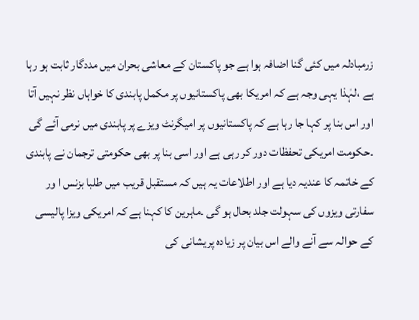زرمبادلہ میں کئی گنا اضافہ ہوا ہے جو پاکستان کے معاشی بحران میں مددگار ثابت ہو رہا ہے ،لہٰذا یہی وجہ ہے کہ امریکا بھی پاکستانیوں پر مکمل پابندی کا خواہاں نظر نہیں آتا اور اس بنا پر کہا جا رہا ہے کہ پاکستانیوں پر امیگرنٹ ویزے پر پابندی میں نرمی آئے گی ۔حکومت امریکی تحفظات دور کر رہی ہے اور اسی بنا پر بھی حکومتی ترجمان نے پابندی کے خاتمہ کا عندیہ دیا ہے اور اطلاعات یہ ہیں کہ مستقبل قریب میں طلبا بزنس ا ور سفارتی ویزوں کی سہولت جلد بحال ہو گی ۔ماہرین کا کہنا ہے کہ امریکی ویزا پالیسی کے حوالہ سے آنے والے اس بیان پر زیادہ پریشانی کی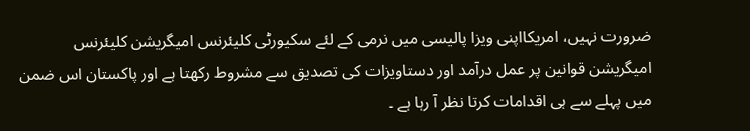ضرورت نہیں، امریکااپنی ویزا پالیسی میں نرمی کے لئے سکیورٹی کلیئرنس امیگریشن کلیئرنس امیگریشن قوانین پر عمل درآمد اور دستاویزات کی تصدیق سے مشروط رکھتا ہے اور پاکستان اس ضمن میں پہلے سے ہی اقدامات کرتا نظر آ رہا ہے ۔